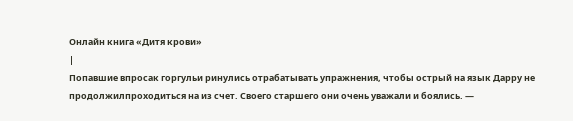Онлайн книга «Дитя крови»
|
Попавшие впросак горгульи ринулись отрабатывать упражнения, чтобы острый на язык Дарру не продолжилпроходиться на из счет. Своего старшего они очень уважали и боялись. —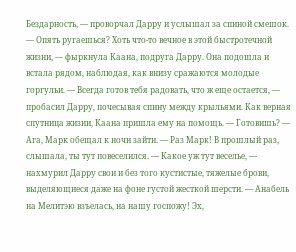Бездарность, — проворчал Дарру и услышал за спиной смешок. — Опять ругаешься? Хоть что-то вечное в этой быстротечной жизни, — фыркнула Каана, подруга Дарру. Она подошла и встала рядом, наблюдая, как внизу сражаются молодые горгульи. — Всегда готов тебя радовать, что ж еще остается, — пробасил Дарру, почесывая спину между крыльями. Как верная спутница жизни, Каана пришла ему на помощь. — Готовишь? — Ага, Марк обещал к ночи зайти. — Раз Марк! В прошлый раз, слышала, ты тут повеселился. — Какое уж тут веселье, — нахмурил Дарру свои и без того кустистые, тяжелые брови, выделяющиеся даже на фоне густой жесткой шерсти. — Анабель на Мелитэю взъелась, на нашу госпожу! Эх,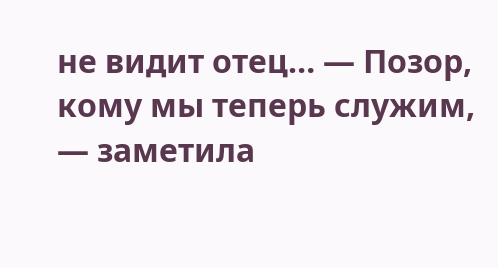не видит отец… — Позор, кому мы теперь служим, — заметила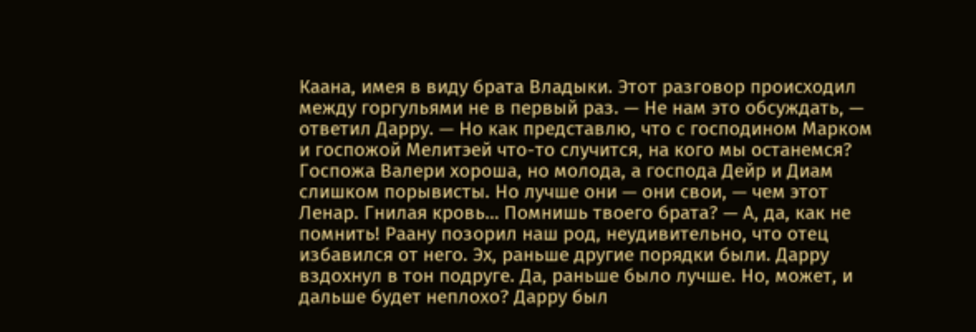Каана, имея в виду брата Владыки. Этот разговор происходил между горгульями не в первый раз. — Не нам это обсуждать, — ответил Дарру. — Но как представлю, что с господином Марком и госпожой Мелитэей что-то случится, на кого мы останемся? Госпожа Валери хороша, но молода, а господа Дейр и Диам слишком порывисты. Но лучше они — они свои, — чем этот Ленар. Гнилая кровь… Помнишь твоего брата? — А, да, как не помнить! Раану позорил наш род, неудивительно, что отец избавился от него. Эх, раньше другие порядки были. Дарру вздохнул в тон подруге. Да, раньше было лучше. Но, может, и дальше будет неплохо? Дарру был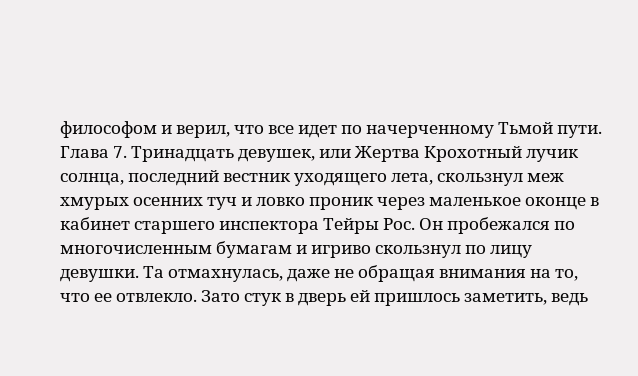философом и верил, что все идет по начерченному Тьмой пути. Глава 7. Тринадцать девушек, или Жертва Крохотный лучик солнца, последний вестник уходящего лета, скользнул меж хмурых осенних туч и ловко проник через маленькое оконце в кабинет старшего инспектора Тейры Рос. Он пробежался по многочисленным бумагам и игриво скользнул по лицу девушки. Та отмахнулась, даже не обращая внимания на то, что ее отвлекло. Зато стук в дверь ей пришлось заметить, ведь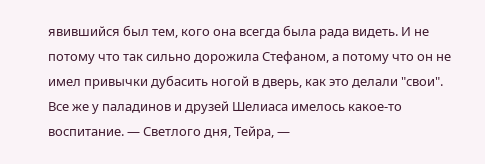явившийся был тем, кого она всегда была рада видеть. И не потому что так сильно дорожила Стефаном, а потому что он не имел привычки дубасить ногой в дверь, как это делали "свои". Все же у паладинов и друзей Шелиаса имелось какое-то воспитание. — Светлого дня, Тейра, —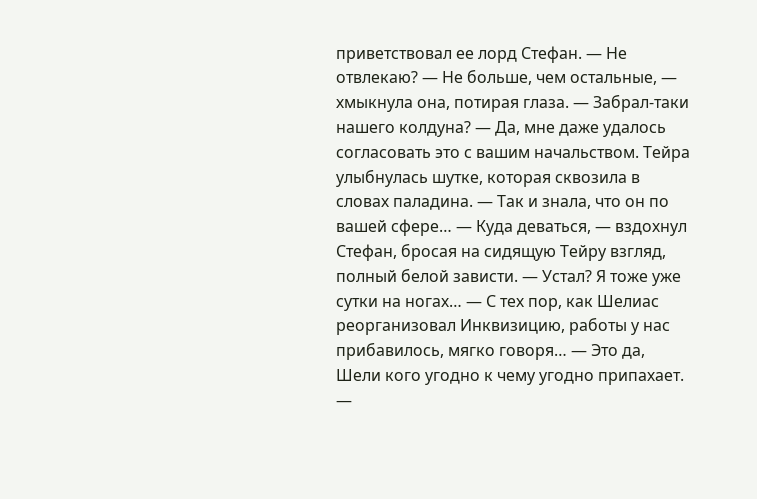приветствовал ее лорд Стефан. — Не отвлекаю? — Не больше, чем остальные, — хмыкнула она, потирая глаза. — Забрал-таки нашего колдуна? — Да, мне даже удалось согласовать это с вашим начальством. Тейра улыбнулась шутке, которая сквозила в словах паладина. — Так и знала, что он по вашей сфере… — Куда деваться, — вздохнул Стефан, бросая на сидящую Тейру взгляд, полный белой зависти. — Устал? Я тоже уже сутки на ногах… — С тех пор, как Шелиас реорганизовал Инквизицию, работы у нас прибавилось, мягко говоря… — Это да, Шели кого угодно к чему угодно припахает. —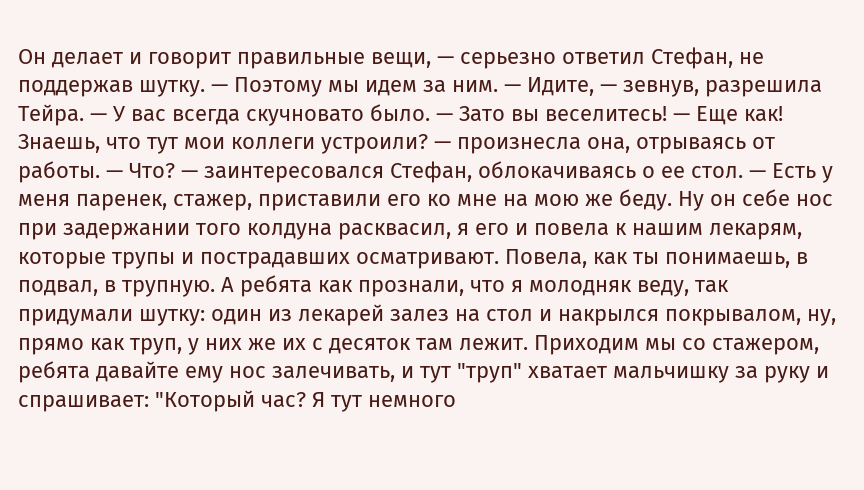Он делает и говорит правильные вещи, — серьезно ответил Стефан, не поддержав шутку. — Поэтому мы идем за ним. — Идите, — зевнув, разрешила Тейра. — У вас всегда скучновато было. — Зато вы веселитесь! — Еще как! Знаешь, что тут мои коллеги устроили? — произнесла она, отрываясь от работы. — Что? — заинтересовался Стефан, облокачиваясь о ее стол. — Есть у меня паренек, стажер, приставили его ко мне на мою же беду. Ну он себе нос при задержании того колдуна расквасил, я его и повела к нашим лекарям, которые трупы и пострадавших осматривают. Повела, как ты понимаешь, в подвал, в трупную. А ребята как прознали, что я молодняк веду, так придумали шутку: один из лекарей залез на стол и накрылся покрывалом, ну, прямо как труп, у них же их с десяток там лежит. Приходим мы со стажером, ребята давайте ему нос залечивать, и тут "труп" хватает мальчишку за руку и спрашивает: "Который час? Я тут немного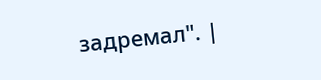задремал". |